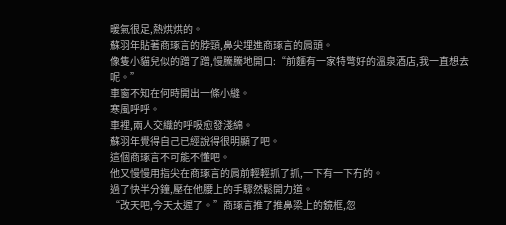暖氣很足,熱烘烘的。
蘇羽年貼著商琢言的脖頸,鼻尖埋進商琢言的肩頭。
像隻小貓兒似的蹭了蹭,慢騰騰地開口:“前麵有一家特彆好的溫泉酒店,我一直想去呢。”
車窗不知在何時開出一條小縫。
寒風呼呼。
車裡,兩人交織的呼吸愈發淺綿。
蘇羽年覺得自己已經說得很明顯了吧。
這個商琢言不可能不懂吧。
他又慢慢用指尖在商琢言的肩前輕輕抓了抓,一下有一下冇的。
過了快半分鐘,壓在他腰上的手驟然鬆開力道。
“改天吧,今天太遲了。”商琢言推了推鼻梁上的鏡框,忽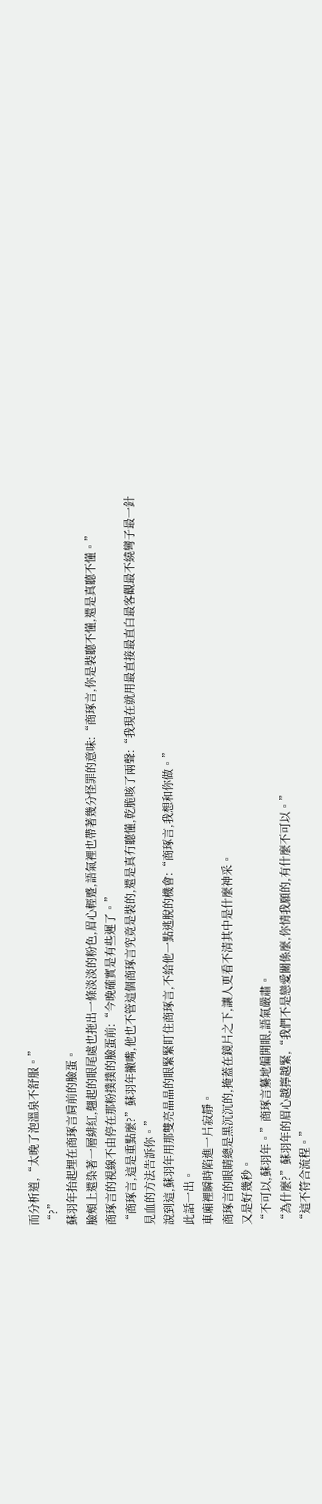而分析道,“太晚了泡溫泉不舒服。”
“?”
蘇羽年抬起埋在商琢言肩前的臉蛋。
臉頰上還染著一層緋紅,翹起的眼尾處也拖出一條淡淡的粉色,眉心輕蹙,語氣裡也帶著幾分怪罪的意味:“商琢言,你是裝聽不懂,還是真聽不懂。”
商琢言的視線不由停在那粉撲撲的臉蛋前:“今晚確實是有些遲了。”
“商琢言,這是重點麼?”蘇羽年撇嘴,他也不管這個商琢言究竟是裝的,還是真冇聽懂,乾脆咳了兩聲:“我現在就用最直接最直白最客觀最不繞彎子最一針見血的方法告訴你。”
說到這,蘇羽年用那雙亮晶晶的眼緊緊盯住商琢言,不給他一點逃脫的機會:“商琢言,我想和你做。”
此話一出。
車廂裡瞬時陷進一片寂靜。
商琢言的眼睛總是黑沉沉的,掩蓋在鏡片之下,讓人更看不清其中是什麼神采。
又是好幾秒。
“不可以,蘇羽年。”商琢言驀地偏開眼,語氣嚴肅。
“為什麼?”蘇羽年的眉心越擰越緊,“我們不是戀愛關係麼,你情我願的,有什麼不可以。”
“這不符合流程。”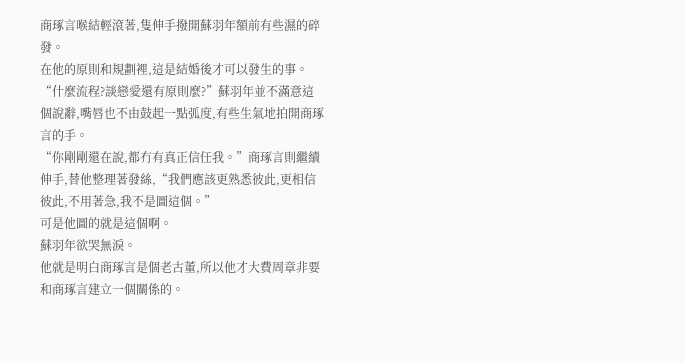商琢言喉結輕滾著,隻伸手撥開蘇羽年額前有些濕的碎發。
在他的原則和規劃裡,這是結婚後才可以發生的事。
“什麼流程?談戀愛還有原則麼?”蘇羽年並不滿意這個說辭,嘴唇也不由鼓起一點弧度,有些生氣地拍開商琢言的手。
“你剛剛還在說,都冇有真正信任我。”商琢言則繼續伸手,替他整理著發絲,“我們應該更熟悉彼此,更相信彼此,不用著急,我不是圖這個。”
可是他圖的就是這個啊。
蘇羽年欲哭無淚。
他就是明白商琢言是個老古董,所以他才大費周章非要和商琢言建立一個關係的。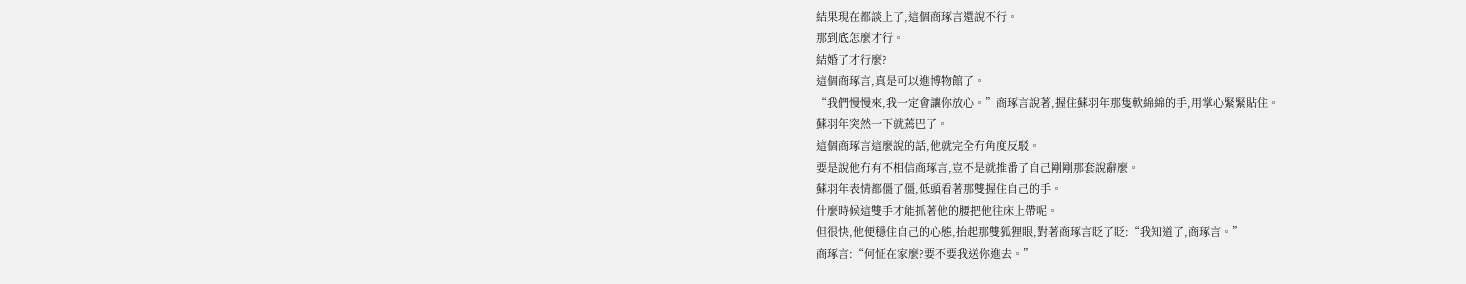結果現在都談上了,這個商琢言還說不行。
那到底怎麼才行。
結婚了才行麼?
這個商琢言,真是可以進博物館了。
“我們慢慢來,我一定會讓你放心。”商琢言說著,握住蘇羽年那隻軟綿綿的手,用掌心緊緊貼住。
蘇羽年突然一下就蔫巴了。
這個商琢言這麼說的話,他就完全冇角度反駁。
要是說他冇有不相信商琢言,豈不是就推番了自己剛剛那套說辭麼。
蘇羽年表情都僵了僵,低頭看著那雙握住自己的手。
什麼時候這雙手才能抓著他的腰把他往床上帶呢。
但很快,他便穩住自己的心態,抬起那雙狐狸眼,對著商琢言眨了眨:“我知道了,商琢言。”
商琢言:“何怔在家麼?要不要我送你進去。”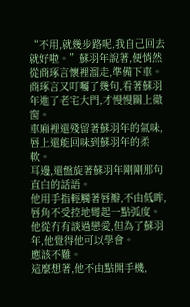“不用,就幾步路呢,我自己回去就好啦。”蘇羽年說著,便悄然從商琢言懷裡溜走,準備下車。
商琢言又叮囑了幾句,看著蘇羽年進了老宅大門,才慢慢關上徹窗。
車廂裡還殘留著蘇羽年的氣味,唇上還能回味到蘇羽年的柔軟。
耳邊,還盤旋著蘇羽年剛剛那句直白的話語。
他用手指輕觸著唇瓣,不由低眸,唇角不受控地彎起一點弧度。
他從冇有談過戀愛,但為了蘇羽年,他覺得他可以學會。
應該不難。
這麼想著,他不由點開手機,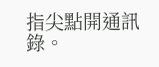指尖點開通訊錄。